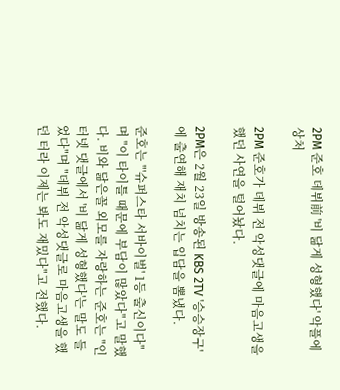2PM 준호 데뷔前 '비 닮게 성형했다' 악플에 상처

2PM 준호가 데뷔 전 악성댓글에 마음고생을 했던 사연을 털어놨다.

2PM은 2월 23일 방송된 KBS 2TV '승승장구'에 출연해 재치 넘치는 입담을 뽐냈다.

준호는 "'슈퍼스타 서바이벌' 1등 출신이다"며 "이 타이틀 때문에 부담이 많았다"고 말했다. 비와 닮은꼴 외모를 자랑하는 준호는 "인터넷 댓글에서 '비 닮게 성형했다'는 말도 들었다"며 "데뷔 전 악성댓글로 마음고생을 했던 터라 이제는 봐도 재밌다"고 전했다.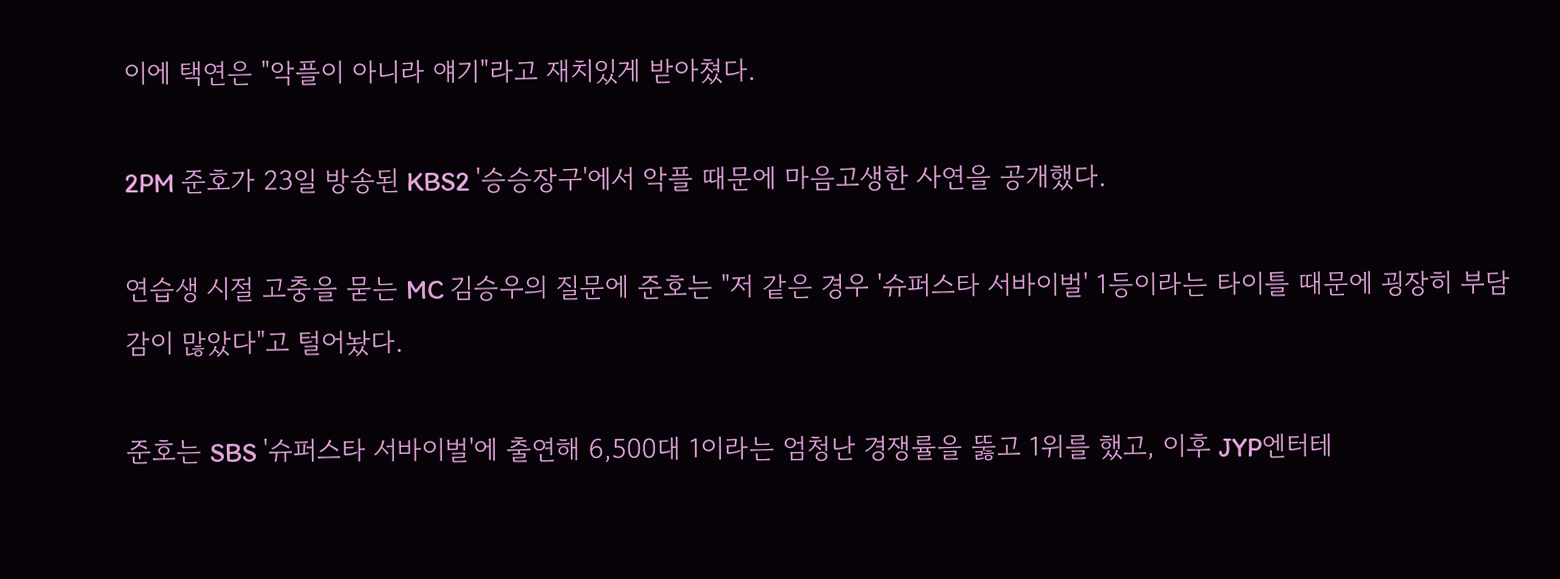이에 택연은 "악플이 아니라 얘기"라고 재치있게 받아쳤다.

2PM 준호가 23일 방송된 KBS2 '승승장구'에서 악플 때문에 마음고생한 사연을 공개했다.

연습생 시절 고충을 묻는 MC 김승우의 질문에 준호는 "저 같은 경우 '슈퍼스타 서바이벌' 1등이라는 타이틀 때문에 굉장히 부담감이 많았다"고 털어놨다.

준호는 SBS '슈퍼스타 서바이벌'에 출연해 6,500대 1이라는 엄청난 경쟁률을 뚫고 1위를 했고, 이후 JYP엔터테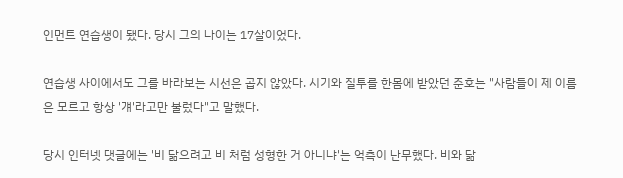인먼트 연습생이 됐다. 당시 그의 나이는 17살이었다.

연습생 사이에서도 그를 바라보는 시선은 곱지 않았다. 시기와 질투를 한몸에 받았던 준호는 "사람들이 제 이름은 모르고 항상 '걔'라고만 불렀다"고 말했다.

당시 인터넷 댓글에는 '비 닮으려고 비 처럼 성형한 거 아니냐'는 억측이 난무했다. 비와 닮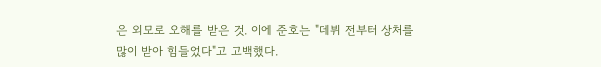은 외모로 오해를 받은 것. 이에 준호는 "데뷔 전부터 상처를 많이 받아 힘들었다"고 고백했다.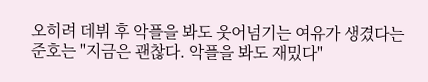오히려 데뷔 후 악플을 봐도 웃어넘기는 여유가 생겼다는 준호는 "지금은 괜찮다. 악플을 봐도 재밌다"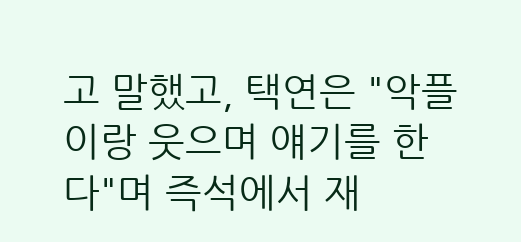고 말했고, 택연은 "악플이랑 웃으며 얘기를 한다"며 즉석에서 재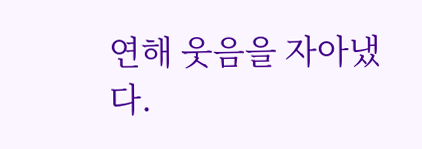연해 웃음을 자아냈다.